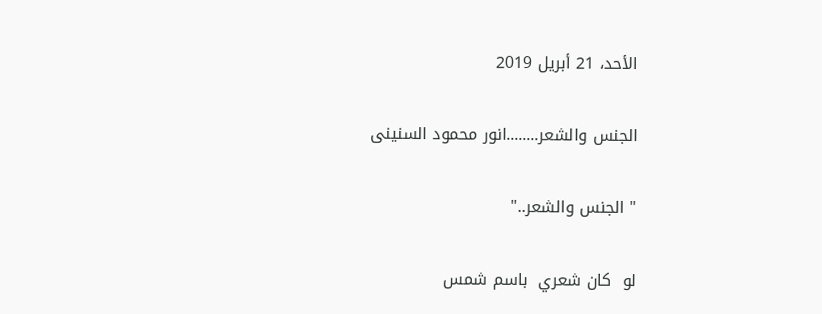الأحد، 21 أبريل 2019

الجنس والشعر........انور محمود السنينى

" الجنس والشعر.."

لو  كان شعري  باسم شمس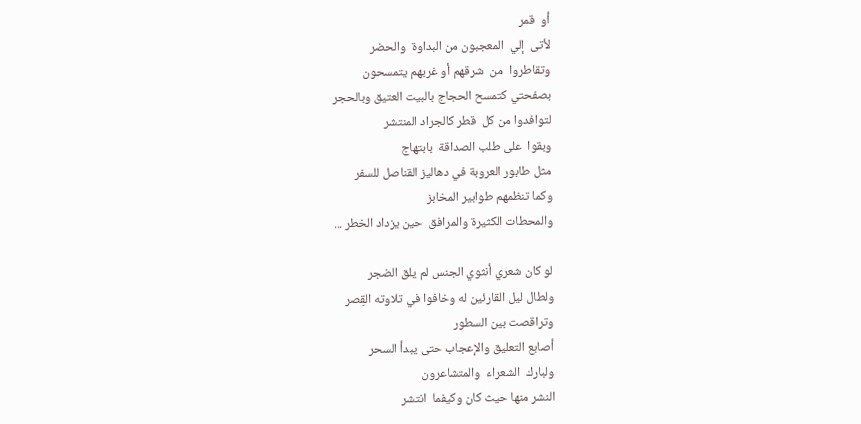أو  قمر
لأتى  إلي  المعجبون من البداوة  والحضر
وتقاطروا  من  شرقهم أو غربهم يتمسحون
بصفحتي كتمسح الحجاج بالبيت العتيق وبالحجر
لتوافدوا من كل  قطر كالجراد المنتشر
وبقوا  على طلب الصداقة  بابتهاج
مثل طابور العروبة في دهاليز القناصل للسفر
وكما تنظمهم طوابير المخابز
والمحطات الكثيرة والمرافق  حين يزداد الخطر ...

لو كان شعري أنثوي الجنس لم يلق الضجر
ولطال ليل القارئين له وخافوا في تلاوته القِصر
وتراقصت بين السطور
أصابع التعليق والإعجاب حتى يبدأ السحر
ولبارك  الشعراء  والمتشاعرون
النشر منها حيث كان وكيفما  انتشر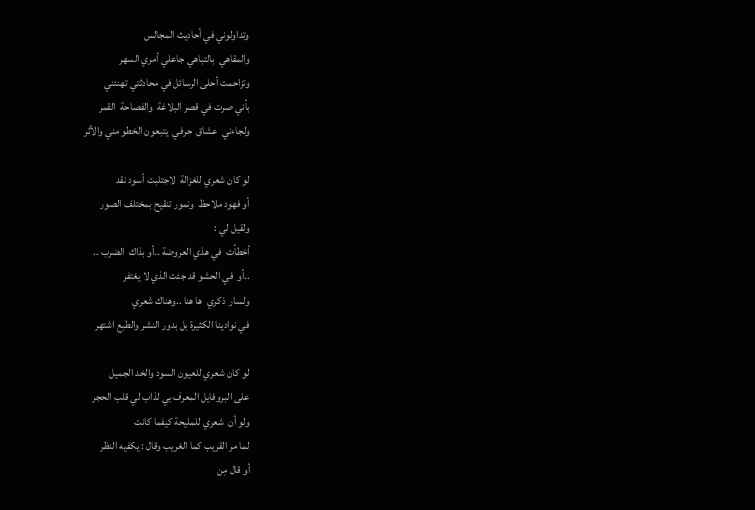وتداولوني في أحاديث المجالس
والمقاهي  بالتباهي جاعلي أمري السهر
وتزاحمت أحلى الرسائل في محادثتي تهنئني
بأني صرت في قصر البلاغة  والفصاحة  القمر
ولجاءني  عشاق  حرفي  يتبعون الخطو مني والأثر

لو كان شعري للغزالة  لاجتلبت أسود نقد
أو فهود ملاحظ  ونمور تنقيح بمختلف الصور
ولقيل لي :
أخطأت  في هذي العروضة ..أو بذاك  الضرب ..
..أو  في الحشو قد جئت الذي لا يغتفر
ولسار  ذكري  ها هنا ..وهناك شعري
في نوادينا الكثيرة بل بدور النشر والطبع اشتهر

لو كان شعري للعيون السود والخد الجميل
على البروفايل المعرف بي لذاب لي قلب الحجر
ولو أن  شعري للمليحة كيفما كانت
لما مر القريب كما الغريب وقال : يكفيه النظر
أو قال مِن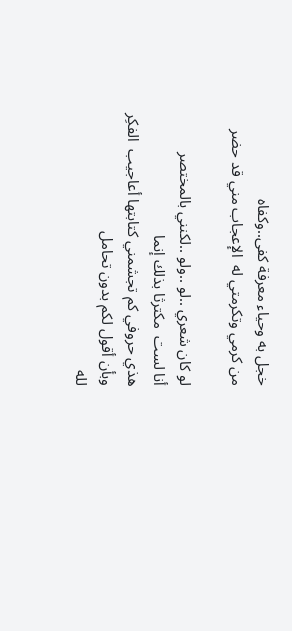خجل به وحياء معرفة كفى..وكفاه
من كرمي وتكرمتي له  الإعجاب مني قد حضر

لو كان شعري ..لو ..ولو ..لكنني بالمختصر
أنا لست  مكترثا بذلك إنما
هذي حروفي كم تجشمني كتابتها أعاجيب  الفكِر
وبأن أقول لكم بدون تحامل
لله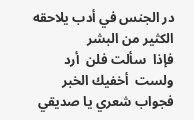در الجنس في أدب يلاحقه الكثير من البشر
فإذا  سألت فلن  أرد  ولست  أخفيك الخبر
فجواب شعري يا صديقي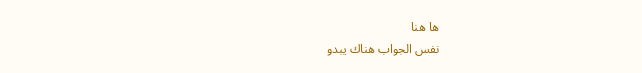ها هنا
نفس الجواب هناك يبدو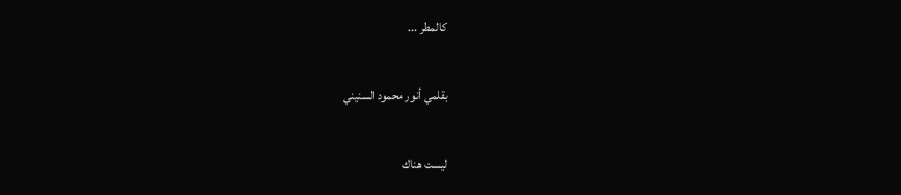كالمطر ...

بقلمي أنور محمود السنيني

ليست هناك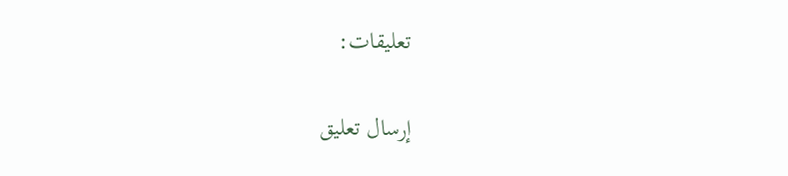تعليقات:

إرسال تعليق